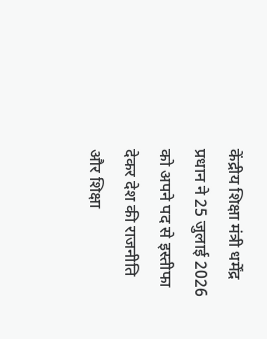केंद्रीय शिक्षा मंत्री धर्मेंद्र प्रधान ने 25 जुलाई 2026 को अपने पद से इस्तीफा देकर देश की राजनीति और शिक्षा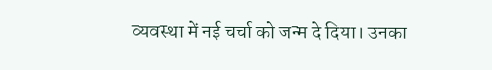व्यवस्था में नई चर्चा को जन्म दे दिया। उनका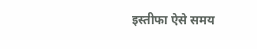इस्तीफा ऐसे समय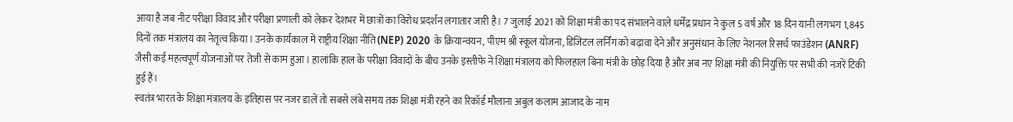आया है जब नीट परीक्षा विवाद और परीक्षा प्रणाली को लेकर देशभर में छात्रों का विरोध प्रदर्शन लगातार जारी है। 7 जुलाई 2021 को शिक्षा मंत्री का पद संभालने वाले धर्मेंद्र प्रधान ने कुल 5 वर्ष और 18 दिन यानी लगभग 1,845 दिनों तक मंत्रालय का नेतृत्व किया। उनके कार्यकाल में राष्ट्रीय शिक्षा नीति (NEP) 2020 के क्रियान्वयन, पीएम श्री स्कूल योजना, डिजिटल लर्निंग को बढ़ावा देने और अनुसंधान के लिए नेशनल रिसर्च फाउंडेशन (ANRF) जैसी कई महत्वपूर्ण योजनाओं पर तेजी से काम हुआ। हालांकि हाल के परीक्षा विवादों के बीच उनके इस्तीफे ने शिक्षा मंत्रालय को फिलहाल बिना मंत्री के छोड़ दिया है और अब नए शिक्षा मंत्री की नियुक्ति पर सभी की नजरें टिकी हुई हैं।
स्वतंत्र भारत के शिक्षा मंत्रालय के इतिहास पर नजर डालें तो सबसे लंबे समय तक शिक्षा मंत्री रहने का रिकॉर्ड मौलाना अबुल कलाम आजाद के नाम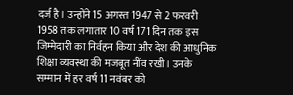दर्ज है। उन्होंने 15 अगस्त 1947 से 2 फरवरी 1958 तक लगातार 10 वर्ष 171 दिन तक इस जिम्मेदारी का निर्वहन किया और देश की आधुनिक शिक्षा व्यवस्था की मजबूत नींव रखी। उनके सम्मान में हर वर्ष 11 नवंबर को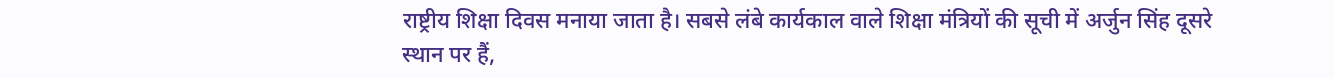राष्ट्रीय शिक्षा दिवस मनाया जाता है। सबसे लंबे कार्यकाल वाले शिक्षा मंत्रियों की सूची में अर्जुन सिंह दूसरे स्थान पर हैं,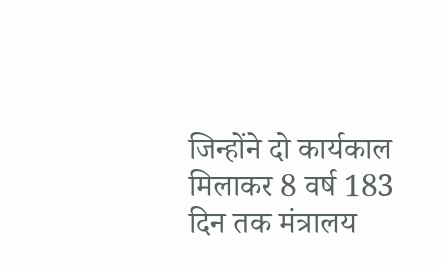जिन्होंने दो कार्यकाल मिलाकर 8 वर्ष 183 दिन तक मंत्रालय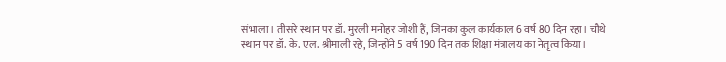संभाला। तीसरे स्थान पर डॉ. मुरली मनोहर जोशी हैं, जिनका कुल कार्यकाल 6 वर्ष 80 दिन रहा। चौथे स्थान पर डॉ. के. एल. श्रीमाली रहे, जिन्होंने 5 वर्ष 190 दिन तक शिक्षा मंत्रालय का नेतृत्व किया।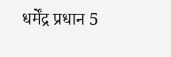धर्मेंद्र प्रधान 5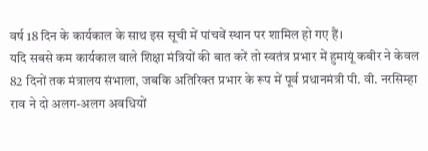वर्ष 18 दिन के कार्यकाल के साथ इस सूची में पांचवें स्थान पर शामिल हो गए हैं।
यदि सबसे कम कार्यकाल वाले शिक्षा मंत्रियों की बात करें तो स्वतंत्र प्रभार में हुमायूं कबीर ने केवल 82 दिनों तक मंत्रालय संभाला, जबकि अतिरिक्त प्रभार के रूप में पूर्व प्रधानमंत्री पी. वी. नरसिम्हा राव ने दो अलग-अलग अवधियों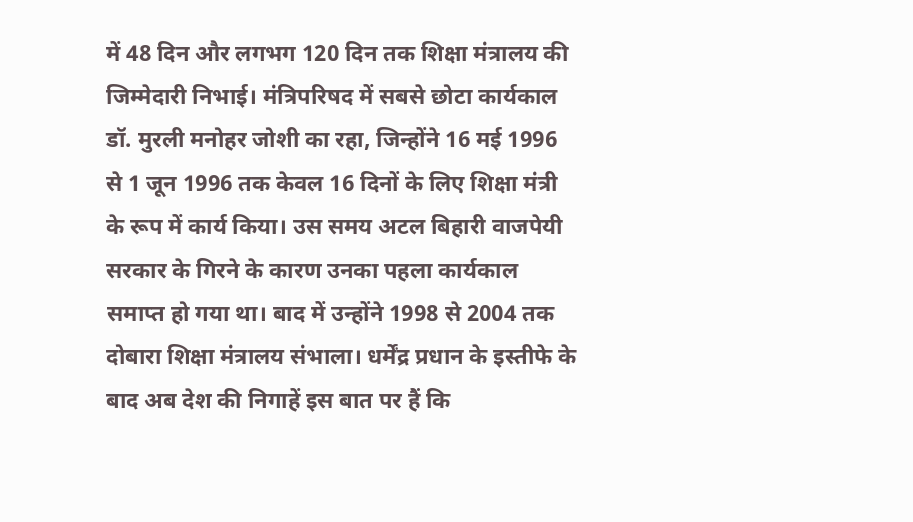में 48 दिन और लगभग 120 दिन तक शिक्षा मंत्रालय की जिम्मेदारी निभाई। मंत्रिपरिषद में सबसे छोटा कार्यकाल डॉ. मुरली मनोहर जोशी का रहा, जिन्होंने 16 मई 1996 से 1 जून 1996 तक केवल 16 दिनों के लिए शिक्षा मंत्री के रूप में कार्य किया। उस समय अटल बिहारी वाजपेयी सरकार के गिरने के कारण उनका पहला कार्यकाल समाप्त हो गया था। बाद में उन्होंने 1998 से 2004 तक दोबारा शिक्षा मंत्रालय संभाला। धर्मेंद्र प्रधान के इस्तीफे के बाद अब देश की निगाहें इस बात पर हैं कि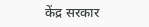केंद्र सरकार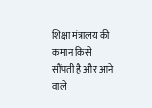शिक्षा मंत्रालय की कमान किसे सौंपती है और आने वाले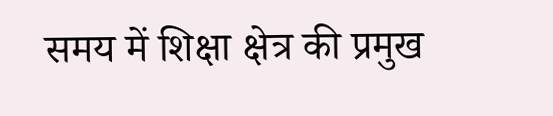समय में शिक्षा क्षेत्र की प्रमुख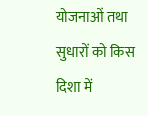योजनाओं तथा सुधारों को किस दिशा में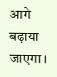आगे बढ़ाया जाएगा।